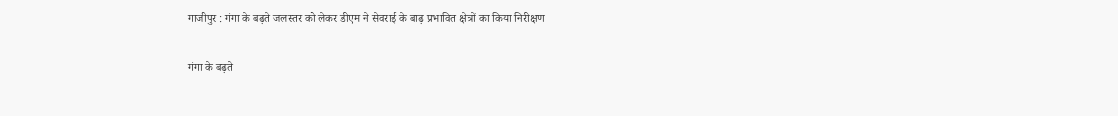गाजीपुर : गंगा के बढ़ते जलस्तर को लेकर डीएम ने सेवराई के बाढ़ प्रभावित क्षेत्रों का किया निरीक्षण

गंगा के बढ़ते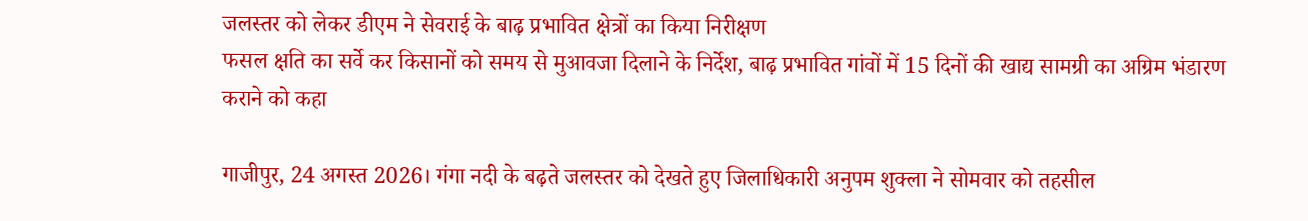जलस्तर को लेकर डीएम ने सेवराई के बाढ़ प्रभावित क्षेत्रों का किया निरीक्षण
फसल क्षति का सर्वे कर किसानों को समय से मुआवजा दिलाने के निर्देश, बाढ़ प्रभावित गांवों में 15 दिनों की खाद्य सामग्री का अग्रिम भंडारण कराने को कहा

गाजीपुर, 24 अगस्त 2026। गंगा नदी के बढ़ते जलस्तर को देखते हुए जिलाधिकारी अनुपम शुक्ला ने सोमवार को तहसील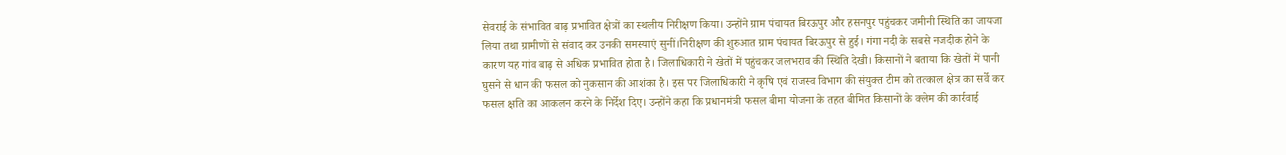सेवराई के संभावित बाढ़ प्रभावित क्षेत्रों का स्थलीय निरीक्षण किया। उन्होंने ग्राम पंचायत बिरऊपुर और हसनपुर पहुंचकर जमीनी स्थिति का जायजा लिया तथा ग्रामीणों से संवाद कर उनकी समस्याएं सुनीं।निरीक्षण की शुरुआत ग्राम पंचायत बिरऊपुर से हुई। गंगा नदी के सबसे नजदीक होने के कारण यह गांव बाढ़ से अधिक प्रभावित होता है। जिलाधिकारी ने खेतों में पहुंचकर जलभराव की स्थिति देखी। किसानों ने बताया कि खेतों में पानी घुसने से धान की फसल को नुकसान की आशंका है। इस पर जिलाधिकारी ने कृषि एवं राजस्व विभाग की संयुक्त टीम को तत्काल क्षेत्र का सर्वे कर फसल क्षति का आकलन करने के निर्देश दिए। उन्होंने कहा कि प्रधानमंत्री फसल बीमा योजना के तहत बीमित किसानों के क्लेम की कार्रवाई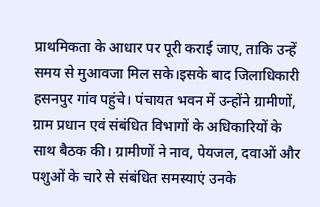प्राथमिकता के आधार पर पूरी कराई जाए, ताकि उन्हें समय से मुआवजा मिल सके।इसके बाद जिलाधिकारी हसनपुर गांव पहुंचे। पंचायत भवन में उन्होंने ग्रामीणों, ग्राम प्रधान एवं संबंधित विभागों के अधिकारियों के साथ बैठक की। ग्रामीणों ने नाव, पेयजल, दवाओं और पशुओं के चारे से संबंधित समस्याएं उनके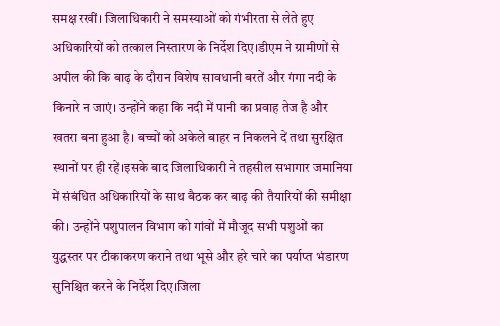समक्ष रखीं। जिलाधिकारी ने समस्याओं को गंभीरता से लेते हुए अधिकारियों को तत्काल निस्तारण के निर्देश दिए।डीएम ने ग्रामीणों से अपील की कि बाढ़ के दौरान विशेष सावधानी बरतें और गंगा नदी के किनारे न जाएं। उन्होंने कहा कि नदी में पानी का प्रवाह तेज है और खतरा बना हुआ है। बच्चों को अकेले बाहर न निकलने दें तथा सुरक्षित स्थानों पर ही रहें।इसके बाद जिलाधिकारी ने तहसील सभागार जमानिया में संबंधित अधिकारियों के साथ बैठक कर बाढ़ की तैयारियों की समीक्षा की। उन्होंने पशुपालन विभाग को गांवों में मौजूद सभी पशुओं का युद्धस्तर पर टीकाकरण कराने तथा भूसे और हरे चारे का पर्याप्त भंडारण सुनिश्चित करने के निर्देश दिए।जिला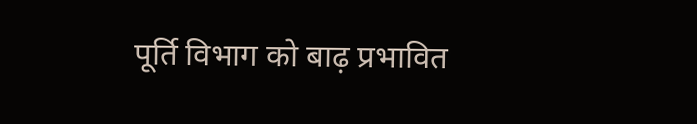पूर्ति विभाग को बाढ़ प्रभावित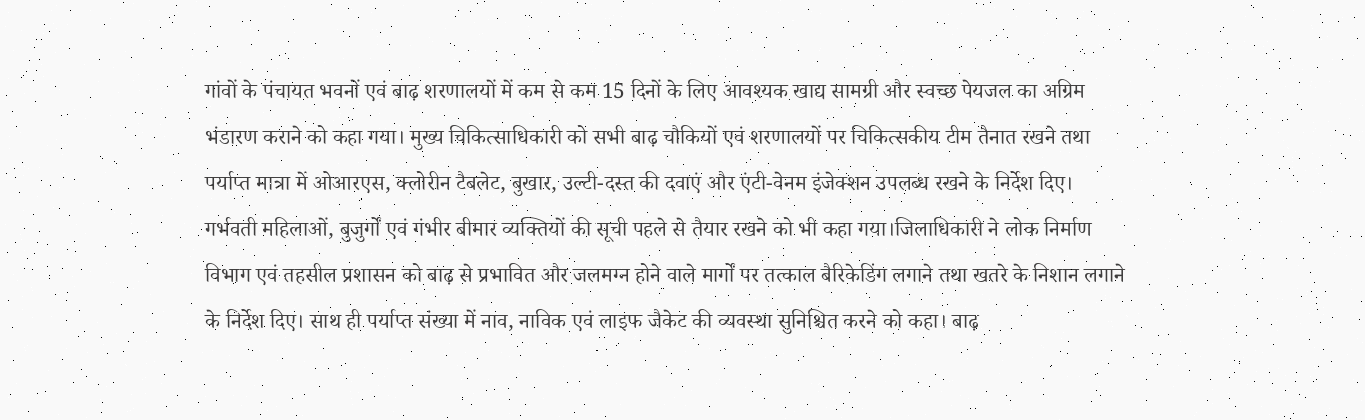गांवों के पंचायत भवनों एवं बाढ़ शरणालयों में कम से कम 15 दिनों के लिए आवश्यक खाद्य सामग्री और स्वच्छ पेयजल का अग्रिम भंडारण कराने को कहा गया। मुख्य चिकित्साधिकारी को सभी बाढ़ चौकियों एवं शरणालयों पर चिकित्सकीय टीम तैनात रखने तथा पर्याप्त मात्रा में ओआरएस, क्लोरीन टैबलेट, बुखार, उल्टी-दस्त की दवाएं और एंटी-वेनम इंजेक्शन उपलब्ध रखने के निर्देश दिए। गर्भवती महिलाओं, बुजुर्गों एवं गंभीर बीमार व्यक्तियों की सूची पहले से तैयार रखने को भी कहा गया।जिलाधिकारी ने लोक निर्माण विभाग एवं तहसील प्रशासन को बाढ़ से प्रभावित और जलमग्न होने वाले मार्गों पर तत्काल बैरिकेडिंग लगाने तथा खतरे के निशान लगाने के निर्देश दिए। साथ ही पर्याप्त संख्या में नाव, नाविक एवं लाइफ जैकेट की व्यवस्था सुनिश्चित करने को कहा। बाढ़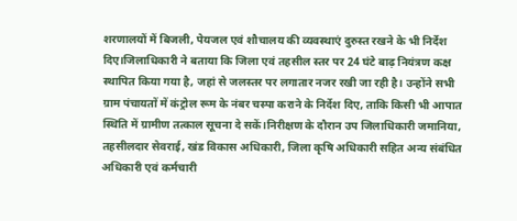शरणालयों में बिजली, पेयजल एवं शौचालय की व्यवस्थाएं दुरुस्त रखने के भी निर्देश दिए।जिलाधिकारी ने बताया कि जिला एवं तहसील स्तर पर 24 घंटे बाढ़ नियंत्रण कक्ष स्थापित किया गया है, जहां से जलस्तर पर लगातार नजर रखी जा रही है। उन्होंने सभी ग्राम पंचायतों में कंट्रोल रूम के नंबर चस्पा कराने के निर्देश दिए, ताकि किसी भी आपात स्थिति में ग्रामीण तत्काल सूचना दे सकें।निरीक्षण के दौरान उप जिलाधिकारी जमानिया, तहसीलदार सेवराई, खंड विकास अधिकारी, जिला कृषि अधिकारी सहित अन्य संबंधित अधिकारी एवं कर्मचारी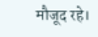मौजूद रहे।